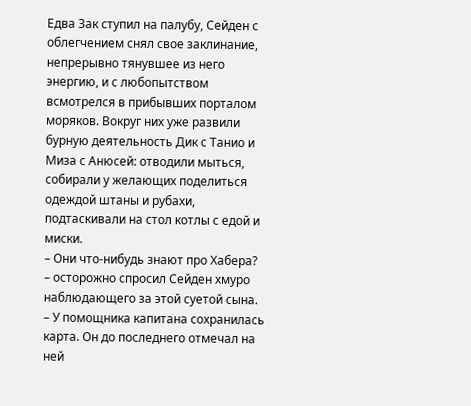Едва Зак ступил на палубу, Сейден с облегчением снял свое заклинание, непрерывно тянувшее из него энергию, и с любопытством всмотрелся в прибывших порталом моряков. Вокруг них уже развили бурную деятельность Дик с Танио и Миза с Анюсей: отводили мыться, собирали у желающих поделиться одеждой штаны и рубахи, подтаскивали на стол котлы с едой и миски.
– Они что-нибудь знают про Хабера? – осторожно спросил Сейден хмуро наблюдающего за этой суетой сына.
– У помощника капитана сохранилась карта. Он до последнего отмечал на ней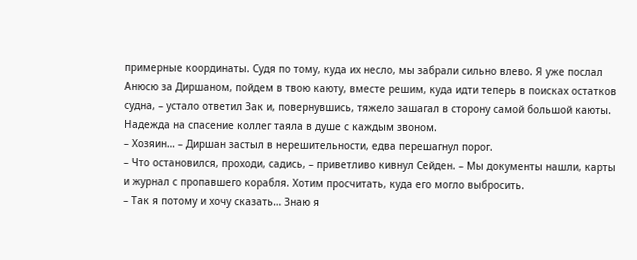примерные координаты. Судя по тому, куда их несло, мы забрали сильно влево. Я уже послал Анюсю за Диршаном, пойдем в твою каюту, вместе решим, куда идти теперь в поисках остатков судна, – устало ответил Зак и, повернувшись, тяжело зашагал в сторону самой большой каюты.
Надежда на спасение коллег таяла в душе с каждым звоном.
– Хозяин… – Диршан застыл в нерешительности, едва перешагнул порог.
– Что остановился, проходи, садись, – приветливо кивнул Сейден. – Мы документы нашли, карты и журнал с пропавшего корабля. Хотим просчитать, куда его могло выбросить.
– Так я потому и хочу сказать… Знаю я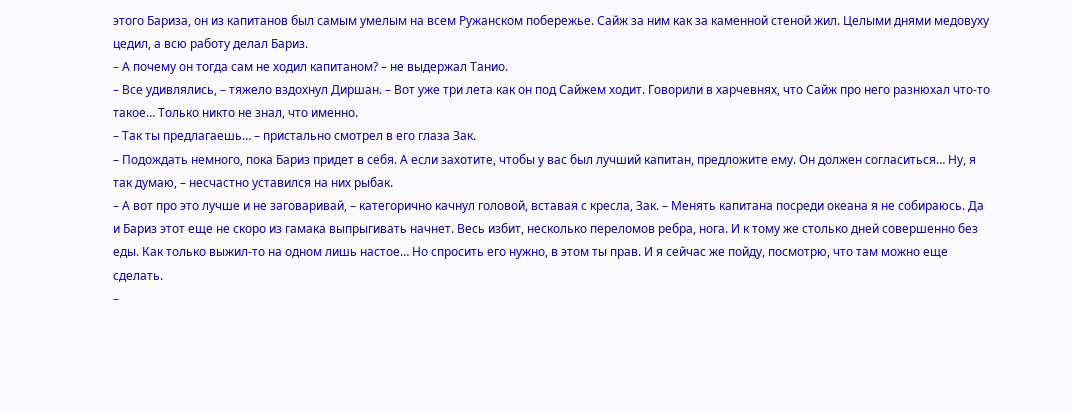этого Бариза, он из капитанов был самым умелым на всем Ружанском побережье. Сайж за ним как за каменной стеной жил. Целыми днями медовуху цедил, а всю работу делал Бариз.
– А почему он тогда сам не ходил капитаном? – не выдержал Танио.
– Все удивлялись, – тяжело вздохнул Диршан. – Вот уже три лета как он под Сайжем ходит. Говорили в харчевнях, что Сайж про него разнюхал что-то такое… Только никто не знал, что именно.
– Так ты предлагаешь… – пристально смотрел в его глаза Зак.
– Подождать немного, пока Бариз придет в себя. А если захотите, чтобы у вас был лучший капитан, предложите ему. Он должен согласиться… Ну, я так думаю, – несчастно уставился на них рыбак.
– А вот про это лучше и не заговаривай, – категорично качнул головой, вставая с кресла, Зак. – Менять капитана посреди океана я не собираюсь. Да и Бариз этот еще не скоро из гамака выпрыгивать начнет. Весь избит, несколько переломов ребра, нога. И к тому же столько дней совершенно без еды. Как только выжил-то на одном лишь настое… Но спросить его нужно, в этом ты прав. И я сейчас же пойду, посмотрю, что там можно еще сделать.
–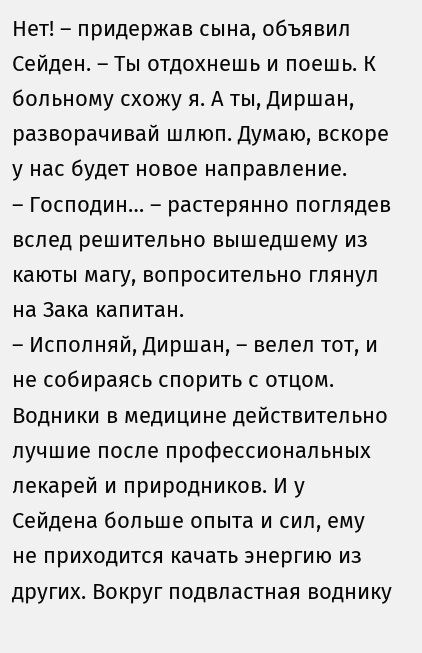Нет! – придержав сына, объявил Сейден. – Ты отдохнешь и поешь. К больному схожу я. А ты, Диршан, разворачивай шлюп. Думаю, вскоре у нас будет новое направление.
– Господин… – растерянно поглядев вслед решительно вышедшему из каюты магу, вопросительно глянул на Зака капитан.
– Исполняй, Диршан, – велел тот, и не собираясь спорить с отцом.
Водники в медицине действительно лучшие после профессиональных лекарей и природников. И у Сейдена больше опыта и сил, ему не приходится качать энергию из других. Вокруг подвластная воднику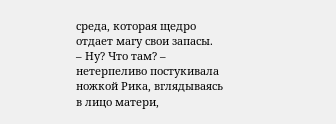среда, которая щедро отдает магу свои запасы.
– Ну? Что там? – нетерпеливо постукивала ножкой Рика, вглядываясь в лицо матери,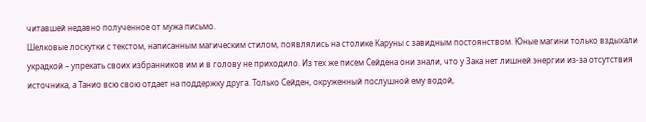читавшей недавно полученное от мужа письмо.
Шелковые лоскутки с текстом, написанным магическим стилом, появлялись на столике Каруны с завидным постоянством. Юные магини только вздыхали украдкой – упрекать своих избранников им и в голову не приходило. Из тех же писем Сейдена они знали, что у Зака нет лишней энергии из-за отсутствия источника, а Танио всю свою отдает на поддержку друга. Только Сейден, окруженный послушной ему водой,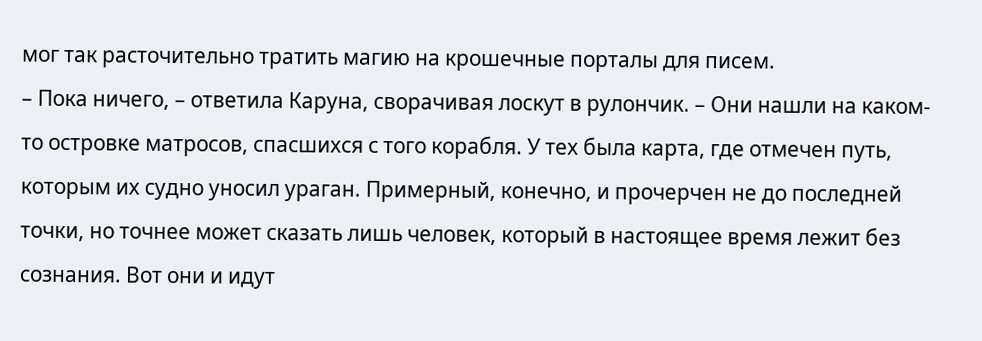мог так расточительно тратить магию на крошечные порталы для писем.
– Пока ничего, – ответила Каруна, сворачивая лоскут в рулончик. – Они нашли на каком-то островке матросов, спасшихся с того корабля. У тех была карта, где отмечен путь, которым их судно уносил ураган. Примерный, конечно, и прочерчен не до последней точки, но точнее может сказать лишь человек, который в настоящее время лежит без сознания. Вот они и идут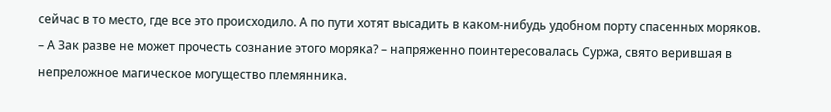сейчас в то место, где все это происходило. А по пути хотят высадить в каком-нибудь удобном порту спасенных моряков.
– А Зак разве не может прочесть сознание этого моряка? – напряженно поинтересовалась Суржа, свято верившая в непреложное магическое могущество племянника.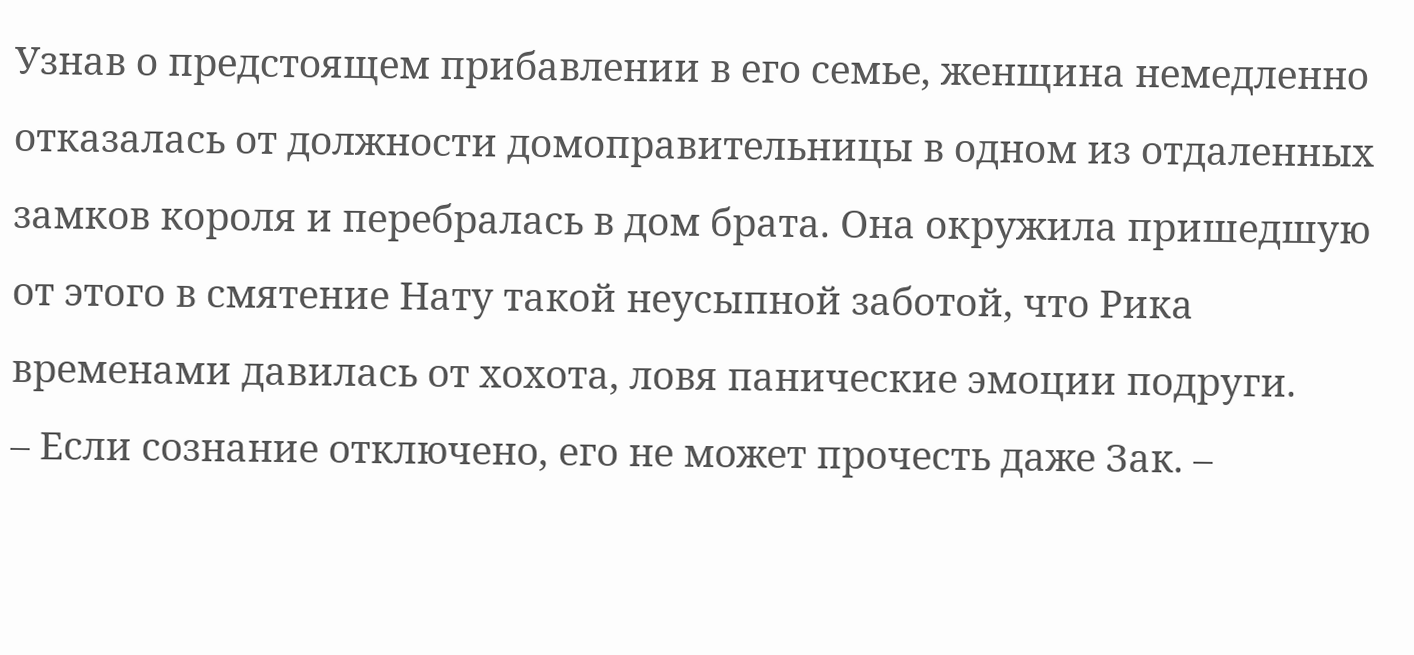Узнав о предстоящем прибавлении в его семье, женщина немедленно отказалась от должности домоправительницы в одном из отдаленных замков короля и перебралась в дом брата. Она окружила пришедшую от этого в смятение Нату такой неусыпной заботой, что Рика временами давилась от хохота, ловя панические эмоции подруги.
– Если сознание отключено, его не может прочесть даже Зак. –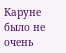Каруне было не очень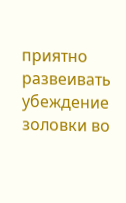приятно развеивать убеждение золовки во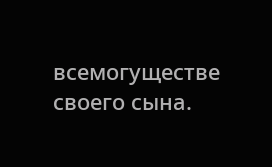всемогуществе своего сына.